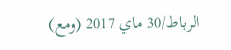الرباط/30 ماي 2017 (ومع)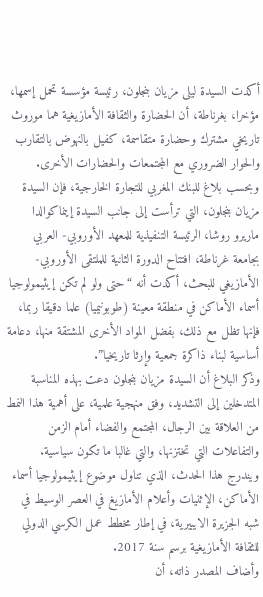أكدت السيدة ليلى مزيان بنجلون، رئيسة مؤسسة تحمل إسمها، مؤخرا، بغرناطة، أن الحضارة والثقافة الأمازيغية هما موروث تاريخي مشترك وحضارة متقاسمة، كفيل بالنهوض بالتقارب والحوار الضروري مع المجتمعات والحضارات الأخرى.
وبحسب بلاغ للبنك المغربي للتجارة الخارجية، فإن السيدة مزيان بنجلون، التي ترأست إلى جانب السيدة إينماكوالدا ماريرو روشا، الرئيسة التنفيذية للمعهد الأوروبي- العربي بجامعة غرناطة، افتتاح الدورة الثانية للملتقى الأوروبي-الأمازيغي للبحث، أكدت أنه “حتى ولو لم تكن إيثيمولوجيا أسماء الأماكن في منطقة معينة (طوبونيميا) علما دقيقا ربما، فإنها تظل مع ذلك، بفضل المواد الأخرى المشتقة منها، دعامة أساسية لبناء ذاكرة جمعية وإرثا تاريخيا”.
وذكر البلاغ أن السيدة مزيان بنجلون دعت بهذه المناسبة المتدخلين إلى التشديد، وفق منهجية علمية، على أهمية هذا النمط من العلاقة بين الرجال، المجتمع والفضاء أمام الزمن والتفاعلات التي تختزنها، والتي غالبا ما تكون سياسية.
ويندرج هذا الحدث، الذي تناول موضوع إيثيمولوجيا أسماء الأماكن، الإثنيات وأعلام الأمازيغ في العصر الوسيط في شبه الجزيرة الايبيرية، في إطار مخطط عمل الكرسي الدولي للثقافة الأمازيغية برسم سنة 2017.
وأضاف المصدر ذاته، أن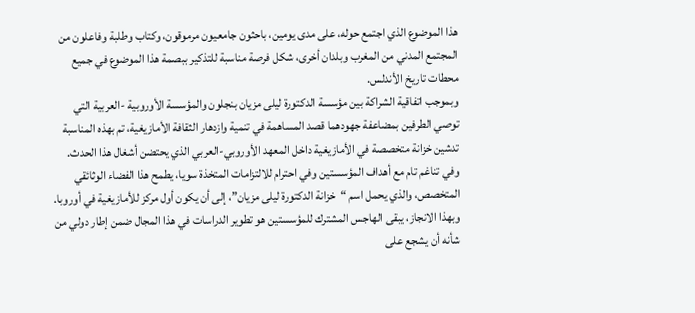هذا الموضوع الذي اجتمع حوله، على مدى يومين، باحثون جامعيون مرموقون، وكتاب وطلبة وفاعلون من المجتمع المدني من المغرب وبلدان أخرى، شكل فرصة مناسبة للتذكير ببصمة هذا الموضوع في جميع محطات تاريخ الأندلس.
وبموجب اتفاقية الشراكة بين مؤسسة الدكتورة ليلى مزيان بنجلون والمؤسسة الأوروبية -العربية التي توصي الطرفين بمضاعفة جهودهما قصد المساهمة في تنمية وازدهار الثقافة الأمازيغية، تم بهذه المناسبة تدشين خزانة متخصصة في الأمازيغية داخل المعهد الأوروبي-العربي الذي يحتضن أشغال هذا الحدث.
وفي تناغم تام مع أهداف المؤسستين وفي احترام للالتزامات المتخذة سويا، يطمح هذا الفضاء الوثائقي المتخصص، والذي يحمل اسم “خزانة الدكتورة ليلى مزيان”، إلى أن يكون أول مركز للأمازيغية في أوروبا.
وبهذا الانجاز، يبقى الهاجس المشترك للمؤسستين هو تطوير الدراسات في هذا المجال ضمن إطار دولي من شأنه أن يشجع على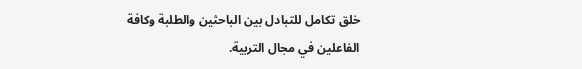خلق تكامل للتبادل بين الباحثين والطلبة وكافة الفاعلين في مجال التربية.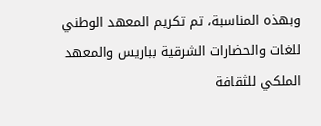وبهذه المناسبة، تم تكريم المعهد الوطني للغات والحضارات الشرقية بباريس والمعهد الملكي للثقافة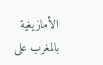الأمازيغية بالمغرب على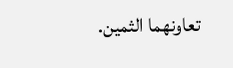تعاونهما الثمين.